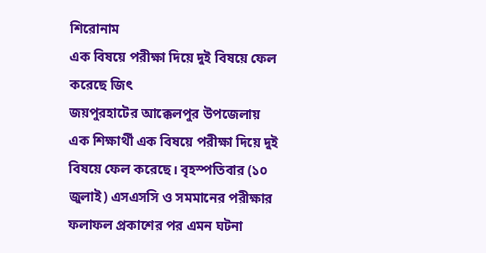শিরোনাম
এক বিষয়ে পরীক্ষা দিয়ে দুই বিষয়ে ফেল করেছে জিৎ
জয়পুরহাটের আক্কেলপুর উপজেলায় এক শিক্ষার্থী এক বিষয়ে পরীক্ষা দিয়ে দুই বিষয়ে ফেল করেছে। বৃহস্পতিবার (১০ জুলাই) এসএসসি ও সমমানের পরীক্ষার ফলাফল প্রকাশের পর এমন ঘটনা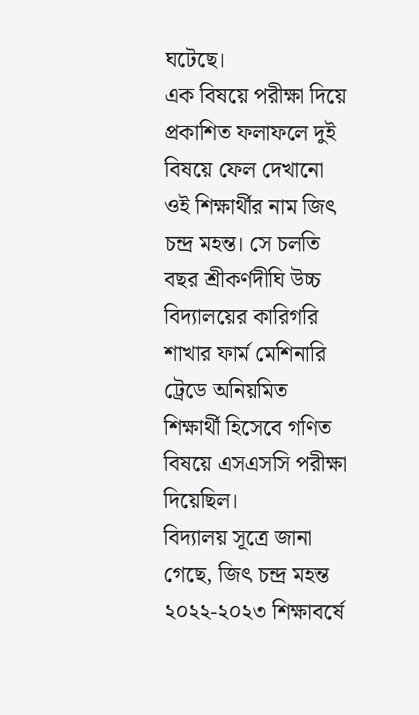ঘটেছে।
এক বিষয়ে পরীক্ষা দিয়ে প্রকাশিত ফলাফলে দুই বিষয়ে ফেল দেখানো ওই শিক্ষার্থীর নাম জিৎ চন্দ্র মহন্ত। সে চলতি বছর শ্রীকর্ণদীঘি উচ্চ বিদ্যালয়ের কারিগরি শাখার ফার্ম মেশিনারি ট্রেডে অনিয়মিত শিক্ষার্থী হিসেবে গণিত বিষয়ে এসএসসি পরীক্ষা দিয়েছিল।
বিদ্যালয় সূত্রে জানা গেছে, জিৎ চন্দ্র মহন্ত ২০২২-২০২৩ শিক্ষাবর্ষে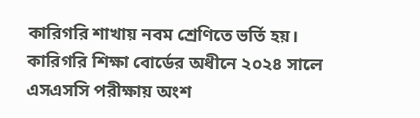কারিগরি শাখায় নবম শ্রেণিতে ভর্তি হয়। কারিগরি শিক্ষা বোর্ডের অধীনে ২০২৪ সালে এসএসসি পরীক্ষায় অংশ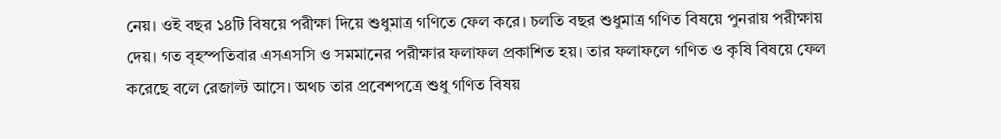নেয়। ওই বছর ১৪টি বিষয়ে পরীক্ষা দিয়ে শুধুমাত্র গণিতে ফেল করে। চলতি বছর শুধুমাত্র গণিত বিষয়ে পুনরায় পরীক্ষায় দেয়। গত বৃহস্পতিবার এসএসসি ও সমমানের পরীক্ষার ফলাফল প্রকাশিত হয়। তার ফলাফলে গণিত ও কৃষি বিষয়ে ফেল করেছে বলে রেজাল্ট আসে। অথচ তার প্রবেশপত্রে শুধু গণিত বিষয়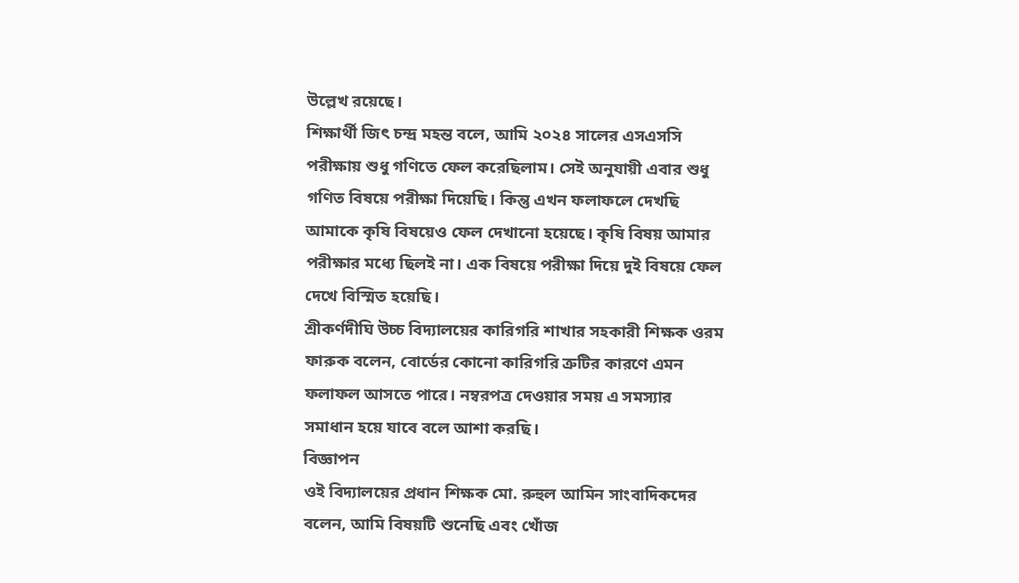উল্লেখ রয়েছে।
শিক্ষার্থী জিৎ চন্দ্র মহন্ত বলে, আমি ২০২৪ সালের এসএসসি পরীক্ষায় শুধু গণিতে ফেল করেছিলাম। সেই অনুযায়ী এবার শুধু গণিত বিষয়ে পরীক্ষা দিয়েছি। কিন্তু এখন ফলাফলে দেখছি আমাকে কৃষি বিষয়েও ফেল দেখানো হয়েছে। কৃষি বিষয় আমার পরীক্ষার মধ্যে ছিলই না। এক বিষয়ে পরীক্ষা দিয়ে দুই বিষয়ে ফেল দেখে বিস্মিত হয়েছি।
শ্রীকর্ণদীঘি উচ্চ বিদ্যালয়ের কারিগরি শাখার সহকারী শিক্ষক ওরম ফারুক বলেন, বোর্ডের কোনো কারিগরি ত্রুটির কারণে এমন ফলাফল আসতে পারে। নম্বরপত্র দেওয়ার সময় এ সমস্যার সমাধান হয়ে যাবে বলে আশা করছি।
বিজ্ঞাপন
ওই বিদ্যালয়ের প্রধান শিক্ষক মো. রুহুল আমিন সাংবাদিকদের বলেন, আমি বিষয়টি শুনেছি এবং খোঁজ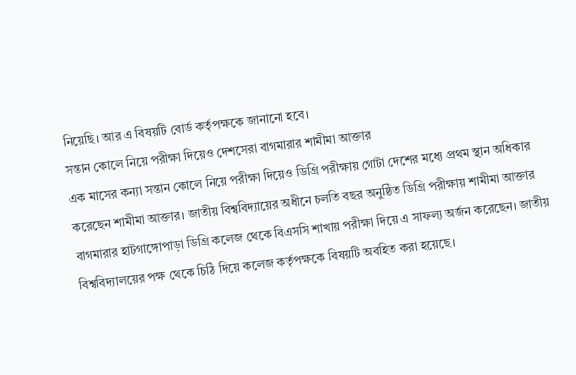নিয়েছি। আর এ বিষয়টি বোর্ড কর্তৃপক্ষকে জানানো হবে।
সন্তান কোলে নিয়ে পরীক্ষা দিয়েও দেশসেরা বাগমারার শামীমা আক্তার
এক মাসের কন্যা সন্তান কোলে নিয়ে পরীক্ষা দিয়েও ডিগ্রি পরীক্ষায় গোটা দেশের মধ্যে প্রথম স্থান অধিকার করেছেন শামীমা আক্তার। জাতীয় বিশ্ববিদ্যায়ের অধীনে চলতি বছর অনুষ্ঠিত ডিগ্রি পরীক্ষায় শামীমা আক্তার বাগমারার হাটগাঙ্গোপাড়া ডিগ্রি কলেজ থেকে বিএসসি শাখায় পরীক্ষা দিয়ে এ সাফল্য অর্জন করেছেন। জাতীয় বিশ্ববিদ্যালয়ের পক্ষ থেকে চিঠি দিয়ে কলেজ কর্তৃপক্ষকে বিষয়টি অবহিত করা হয়েছে।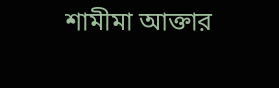শামীমা আক্তার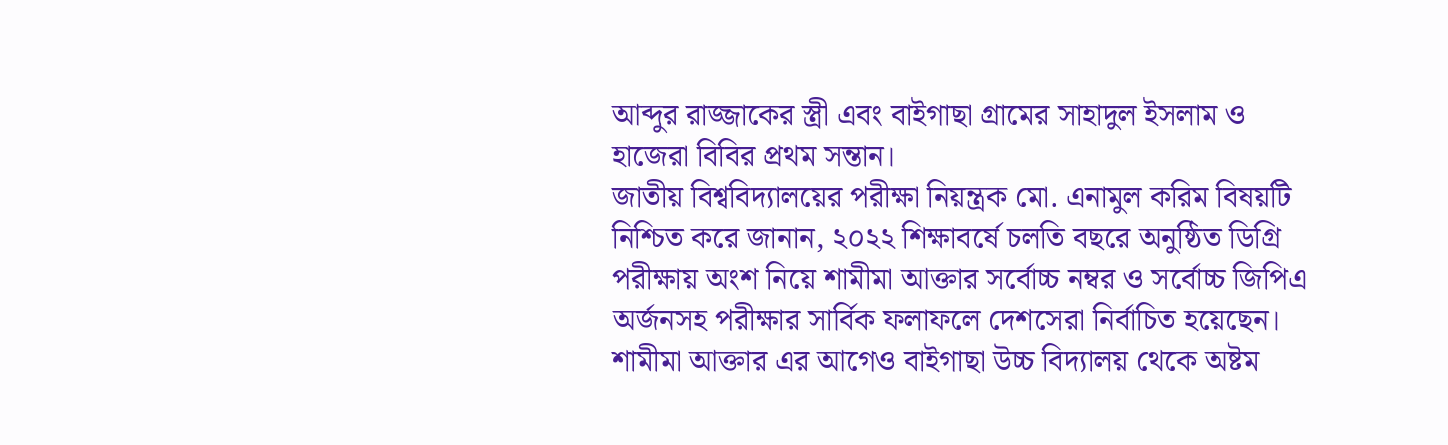আব্দুর রাজ্জাকের স্ত্রী এবং বাইগাছা গ্রামের সাহাদুল ইসলাম ও হাজেরা বিবির প্রথম সন্তান।
জাতীয় বিশ্ববিদ্যালয়ের পরীক্ষা নিয়ন্ত্রক মো. এনামুল করিম বিষয়টি নিশ্চিত করে জানান, ২০২২ শিক্ষাবর্ষে চলতি বছরে অনুষ্ঠিত ডিগ্রি পরীক্ষায় অংশ নিয়ে শামীমা আক্তার সর্বোচ্চ নম্বর ও সর্বোচ্চ জিপিএ অর্জনসহ পরীক্ষার সার্বিক ফলাফলে দেশসেরা নির্বাচিত হয়েছেন।
শামীমা আক্তার এর আগেও বাইগাছা উচ্চ বিদ্যালয় থেকে অষ্টম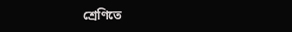শ্রেণিতে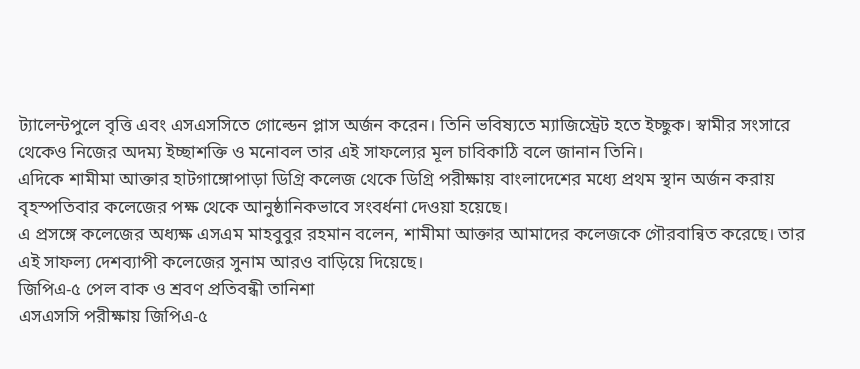ট্যালেন্টপুলে বৃত্তি এবং এসএসসিতে গোল্ডেন প্লাস অর্জন করেন। তিনি ভবিষ্যতে ম্যাজিস্ট্রেট হতে ইচ্ছুক। স্বামীর সংসারে থেকেও নিজের অদম্য ইচ্ছাশক্তি ও মনোবল তার এই সাফল্যের মূল চাবিকাঠি বলে জানান তিনি।
এদিকে শামীমা আক্তার হাটগাঙ্গোপাড়া ডিগ্রি কলেজ থেকে ডিগ্রি পরীক্ষায় বাংলাদেশের মধ্যে প্রথম স্থান অর্জন করায় বৃহস্পতিবার কলেজের পক্ষ থেকে আনুষ্ঠানিকভাবে সংবর্ধনা দেওয়া হয়েছে।
এ প্রসঙ্গে কলেজের অধ্যক্ষ এসএম মাহবুবুর রহমান বলেন, শামীমা আক্তার আমাদের কলেজকে গৌরবান্বিত করেছে। তার এই সাফল্য দেশব্যাপী কলেজের সুনাম আরও বাড়িয়ে দিয়েছে।
জিপিএ-৫ পেল বাক ও শ্রবণ প্রতিবন্ধী তানিশা
এসএসসি পরীক্ষায় জিপিএ-৫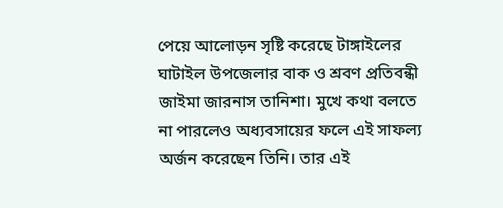পেয়ে আলোড়ন সৃষ্টি করেছে টাঙ্গাইলের ঘাটাইল উপজেলার বাক ও শ্রবণ প্রতিবন্ধী জাইমা জারনাস তানিশা। মুখে কথা বলতে না পারলেও অধ্যবসায়ের ফলে এই সাফল্য অর্জন করেছেন তিনি। তার এই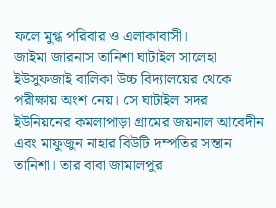ফলে মুগ্ধ পরিবার ও এলাকাবাসী।
জাইমা জারনাস তানিশা ঘাটাইল সালেহা ইউসুফজাই বালিকা উচ্চ বিদ্যালয়ের থেকে পরীক্ষায় অংশ নেয়। সে ঘাটাইল সদর ইউনিয়নের কমলাপাড়া গ্রামের জয়নাল আবেদীন এবং মাফুজুন নাহার বিউটি দম্পতির সন্তান তানিশা। তার বাবা জামালপুর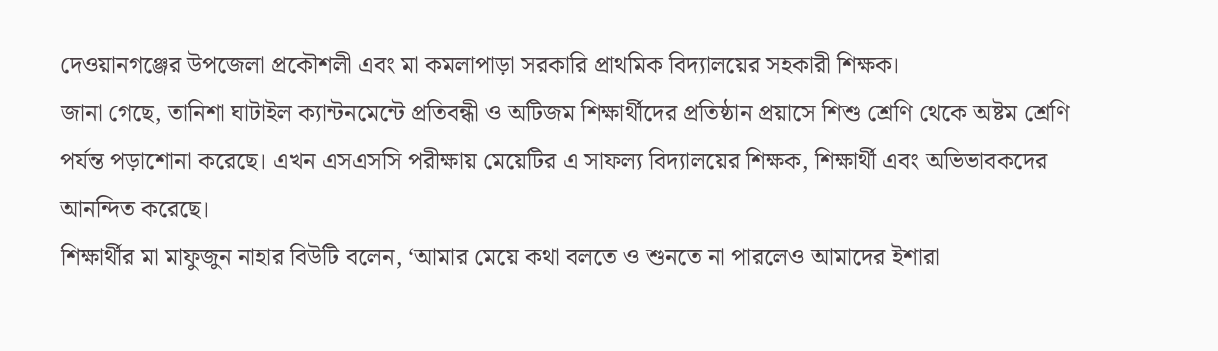দেওয়ানগঞ্জের উপজেলা প্রকৌশলী এবং মা কমলাপাড়া সরকারি প্রাথমিক বিদ্যালয়ের সহকারী শিক্ষক।
জানা গেছে, তানিশা ঘাটাইল ক্যান্টনমেন্টে প্রতিবন্ধী ও অটিজম শিক্ষার্থীদের প্রতিষ্ঠান প্রয়াসে শিশু শ্রেণি থেকে অষ্টম শ্রেণি পর্যন্ত পড়াশোনা করেছে। এখন এসএসসি পরীক্ষায় মেয়েটির এ সাফল্য বিদ্যালয়ের শিক্ষক, শিক্ষার্থী এবং অভিভাবকদের আনন্দিত করেছে।
শিক্ষার্থীর মা মাফুজুন নাহার বিউটি বলেন, ‘আমার মেয়ে কথা বলতে ও শুনতে না পারলেও আমাদের ইশারা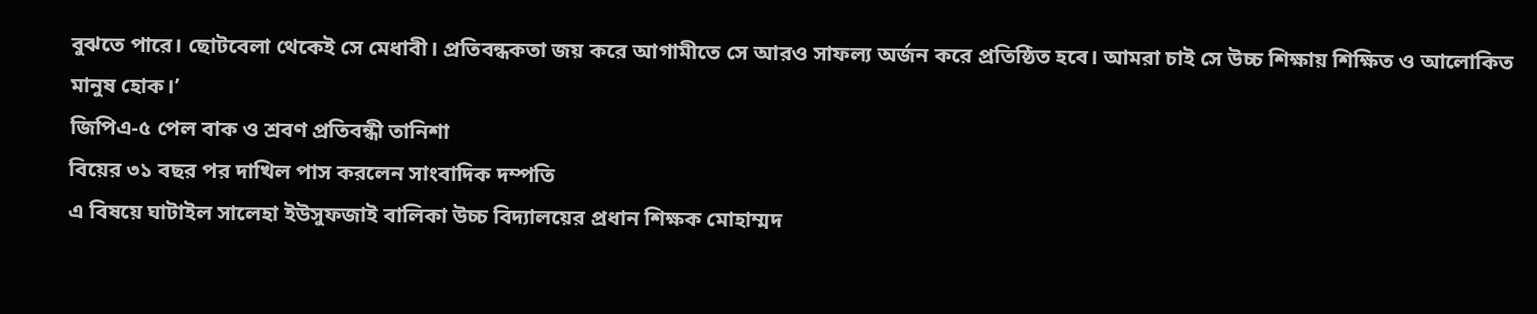বুঝতে পারে। ছোটবেলা থেকেই সে মেধাবী। প্রতিবন্ধকতা জয় করে আগামীতে সে আরও সাফল্য অর্জন করে প্রতিষ্ঠিত হবে। আমরা চাই সে উচ্চ শিক্ষায় শিক্ষিত ও আলোকিত মানুষ হোক।’
জিপিএ-৫ পেল বাক ও শ্রবণ প্রতিবন্ধী তানিশা
বিয়ের ৩১ বছর পর দাখিল পাস করলেন সাংবাদিক দম্পতি
এ বিষয়ে ঘাটাইল সালেহা ইউসুফজাই বালিকা উচ্চ বিদ্যালয়ের প্রধান শিক্ষক মোহাম্মদ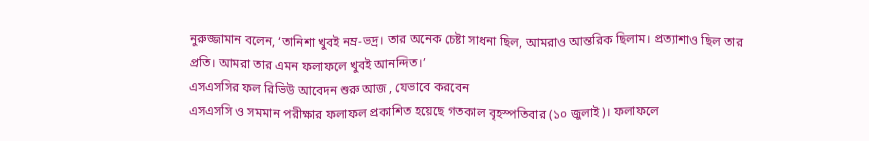নুরুজ্জামান বলেন, ‘তানিশা খুবই নম্র-ভদ্র। তার অনেক চেষ্টা সাধনা ছিল, আমরাও আন্তরিক ছিলাম। প্রত্যাশাও ছিল তার প্রতি। আমরা তার এমন ফলাফলে খুবই আনন্দিত।’
এসএসসির ফল রিভিউ আবেদন শুরু আজ , যেভাবে করবেন
এসএসসি ও সমমান পরীক্ষার ফলাফল প্রকাশিত হয়েছে গতকাল বৃহস্পতিবার (১০ জুলাই)। ফলাফলে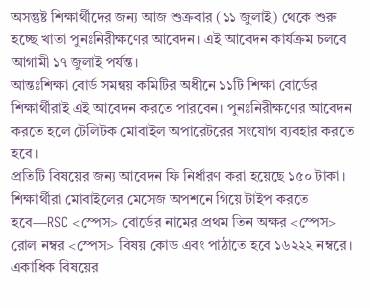অসন্তুষ্ট শিক্ষার্থীদের জন্য আজ শুক্রবার (১১ জুলাই) থেকে শুরু হচ্ছে খাতা পুনঃনিরীক্ষণের আবেদন। এই আবেদন কার্যক্রম চলবে আগামী ১৭ জুলাই পর্যন্ত।
আন্তঃশিক্ষা বোর্ড সমন্বয় কমিটির অধীনে ১১টি শিক্ষা বোর্ডের শিক্ষার্থীরাই এই আবেদন করতে পারবেন। পুনঃনিরীক্ষণের আবেদন করতে হলে টেলিটক মোবাইল অপারেটরের সংযোগ ব্যবহার করতে হবে।
প্রতিটি বিষয়ের জন্য আবেদন ফি নির্ধারণ করা হয়েছে ১৫০ টাকা। শিক্ষার্থীরা মোবাইলের মেসেজ অপশনে গিয়ে টাইপ করতে হবে—RSC <স্পেস> বোর্ডের নামের প্রথম তিন অক্ষর <স্পেস> রোল নম্বর <স্পেস> বিষয় কোড এবং পাঠাতে হবে ১৬২২২ নম্বরে।
একাধিক বিষয়ের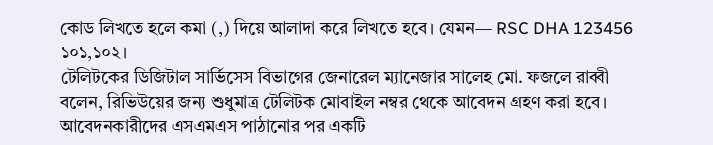কোড লিখতে হলে কমা (,) দিয়ে আলাদা করে লিখতে হবে। যেমন— RSC DHA 123456 ১০১,১০২।
টেলিটকের ডিজিটাল সার্ভিসেস বিভাগের জেনারেল ম্যানেজার সালেহ মো. ফজলে রাব্বী বলেন, রিভিউয়ের জন্য শুধুমাত্র টেলিটক মোবাইল নম্বর থেকে আবেদন গ্রহণ করা হবে। আবেদনকারীদের এসএমএস পাঠানোর পর একটি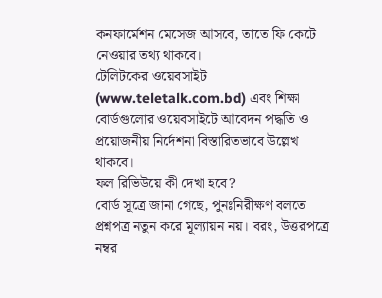কনফার্মেশন মেসেজ আসবে, তাতে ফি কেটে নেওয়ার তথ্য থাকবে।
টেলিটকের ওয়েবসাইট (www.teletalk.com.bd) এবং শিক্ষা বোর্ডগুলোর ওয়েবসাইটে আবেদন পদ্ধতি ও প্রয়োজনীয় নির্দেশনা বিস্তারিতভাবে উল্লেখ থাকবে।
ফল রিভিউয়ে কী দেখা হবে?
বোর্ড সূত্রে জানা গেছে, পুনঃনিরীক্ষণ বলতে প্রশ্নপত্র নতুন করে মূল্যায়ন নয়। বরং, উত্তরপত্রে নম্বর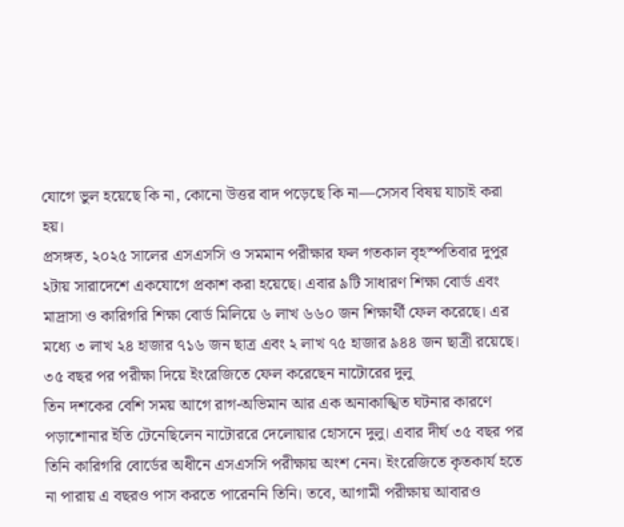যোগে ভুল হয়েছে কি না, কোনো উত্তর বাদ পড়েছে কি না—সেসব বিষয় যাচাই করা হয়।
প্রসঙ্গত, ২০২৫ সালের এসএসসি ও সমমান পরীক্ষার ফল গতকাল বৃহস্পতিবার দুপুর ২টায় সারাদেশে একযোগে প্রকাশ করা হয়েছে। এবার ৯টি সাধারণ শিক্ষা বোর্ড এবং মাদ্রাসা ও কারিগরি শিক্ষা বোর্ড মিলিয়ে ৬ লাখ ৬৬০ জন শিক্ষার্থী ফেল করেছে। এর মধ্যে ৩ লাখ ২৪ হাজার ৭১৬ জন ছাত্র এবং ২ লাখ ৭৫ হাজার ৯৪৪ জন ছাত্রী রয়েছে।
৩৫ বছর পর পরীক্ষা দিয়ে ইংরেজিতে ফেল করেছেন নাটোরের দুলু
তিন দশকের বেশি সময় আগে রাগ-অভিমান আর এক অনাকাঙ্খিত ঘটনার কারণে পড়াশোনার ইতি টেনেছিলেন নাটোররে দেলোয়ার হোসনে দুলু। এবার দীর্ঘ ৩৫ বছর পর তিনি কারিগরি বোর্ডের অধীনে এসএসসি পরীক্ষায় অংশ নেন। ইংরেজিতে কৃতকার্য হতে না পারায় এ বছরও পাস করতে পারেননি তিনি। তবে, আগামী পরীক্ষায় আবারও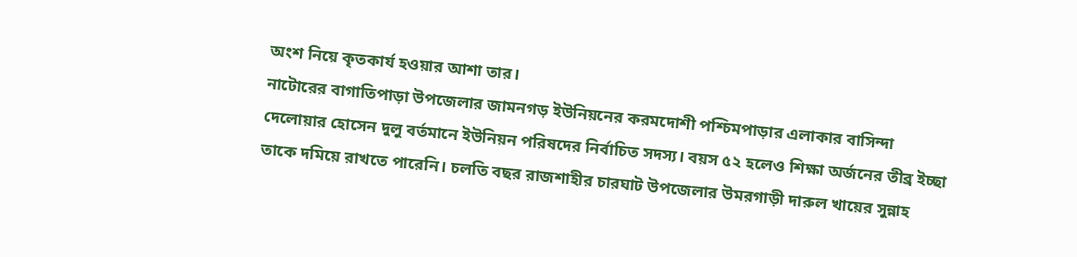অংশ নিয়ে কৃতকার্য হওয়ার আশা তার।
নাটোরের বাগাতিপাড়া উপজেলার জামনগড় ইউনিয়নের করমদোশী পশ্চিমপাড়ার এলাকার বাসিন্দা দেলোয়ার হোসেন দুলু বর্তমানে ইউনিয়ন পরিষদের নির্বাচিত সদস্য। বয়স ৫২ হলেও শিক্ষা অর্জনের তীব্র ইচ্ছা তাকে দমিয়ে রাখতে পারেনি। চলতি বছর রাজশাহীর চারঘাট উপজেলার উমরগাড়ী দারুল খায়ের সুন্নাহ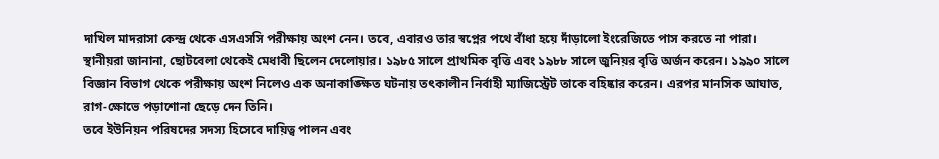দাখিল মাদরাসা কেন্দ্র থেকে এসএসসি পরীক্ষায় অংশ নেন। তবে, এবারও তার স্বপ্নের পথে বাঁধা হয়ে দাঁড়ালো ইংরেজিতে পাস করতে না পারা।
স্থানীয়রা জানানা, ছোটবেলা থেকেই মেধাবী ছিলেন দেলোয়ার। ১৯৮৫ সালে প্রাথমিক বৃত্তি এবং ১৯৮৮ সালে জুনিয়র বৃত্তি অর্জন করেন। ১৯৯০ সালে বিজ্ঞান বিভাগ থেকে পরীক্ষায় অংশ নিলেও এক অনাকাঙ্ক্ষিত ঘটনায় তৎকালীন নির্বাহী ম্যাজিস্ট্রেট তাকে বহিষ্কার করেন। এরপর মানসিক আঘাত, রাগ-ক্ষোভে পড়াশোনা ছেড়ে দেন তিনি।
তবে ইউনিয়ন পরিষদের সদস্য হিসেবে দায়িত্ব পালন এবং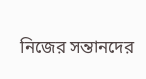নিজের সন্তানদের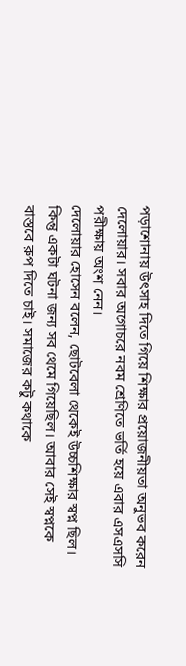পড়াশোনায় উৎসাহ দিতে গিয়ে শিক্ষার প্রয়োজনীয়তা অনুভব করেন দেলোয়ার। সবার অগোচরে নবম শ্রেণিতে ভর্তি হয়ে এবার এসএসসি পরীক্ষায় অংশ নেন।
দেলোয়ার হোসেন বলেন, ছোটবেলা থেকেই উচ্চশিক্ষার স্বপ্ন ছিল। কিন্তু একটা ঘটনা জন্য সব থেমে গিয়েছিল। আবার সেই স্বপ্নকে বাস্তবে রুপ দিতে চাই। সমাজের কটু কথাকে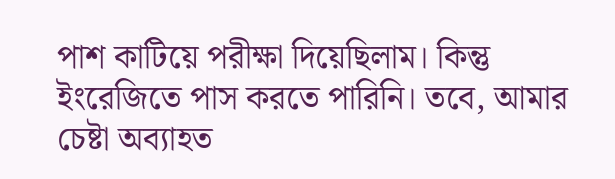পাশ কাটিয়ে পরীক্ষা দিয়েছিলাম। কিন্তু ইংরেজিতে পাস করতে পারিনি। তবে, আমার চেষ্টা অব্যাহত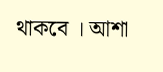থাকবে । আশা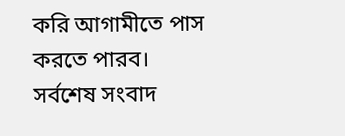করি আগামীতে পাস করতে পারব।
সর্বশেষ সংবাদ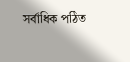সর্বাধিক পঠিত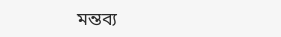মন্তব্য